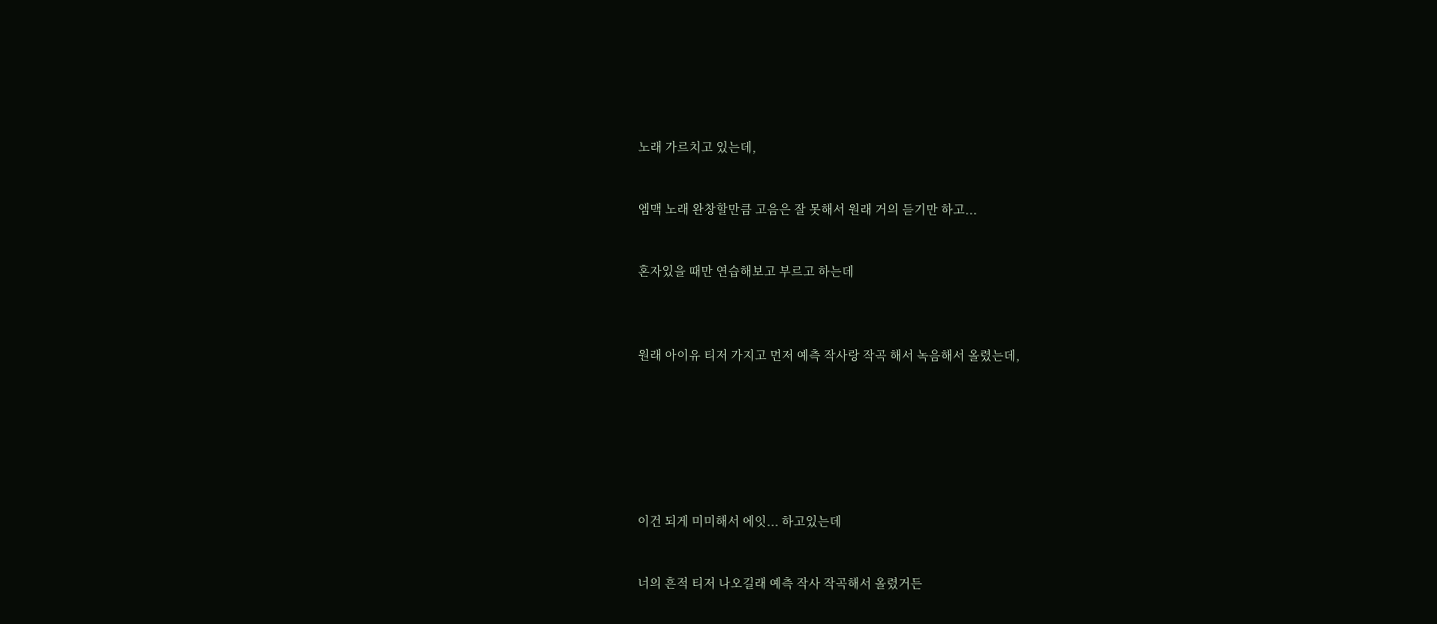노래 가르치고 있는데,


엠맥 노래 완창할만큼 고음은 잘 못해서 원래 거의 듣기만 하고...


혼자있을 때만 연습해보고 부르고 하는데



원래 아이유 티저 가지고 먼저 예측 작사랑 작곡 해서 녹음해서 올렸는데,







이건 되게 미미해서 에잇... 하고있는데


너의 흔적 티저 나오길래 예측 작사 작곡해서 올렸거든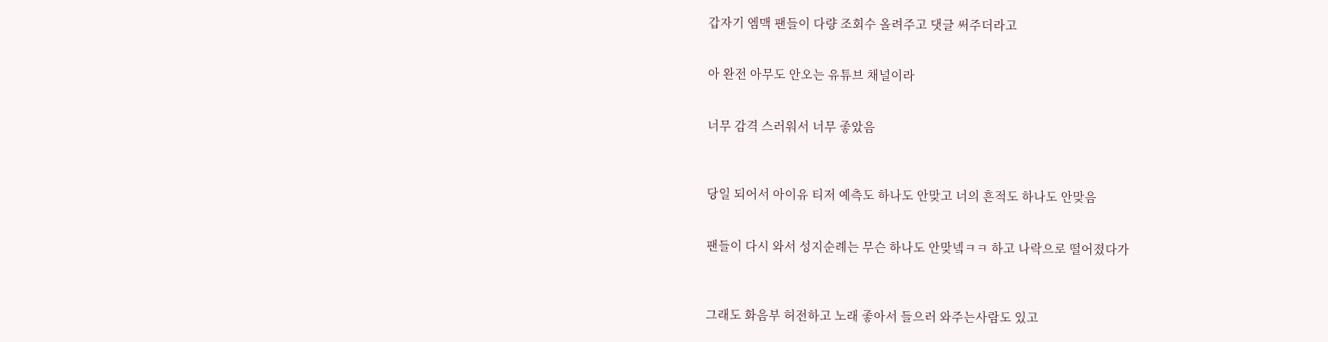갑자기 엠맥 팬들이 다량 조회수 올려주고 댓글 써주더라고


아 완전 아무도 안오는 유튜브 채널이라


너무 감격 스러워서 너무 좋았음



당일 되어서 아이유 티저 예측도 하나도 안맞고 너의 흔적도 하나도 안맞음


팬들이 다시 와서 성지순례는 무슨 하나도 안맞넼ㅋㅋ 하고 나락으로 떨어졌다가



그래도 화음부 허전하고 노래 좋아서 들으러 와주는사람도 있고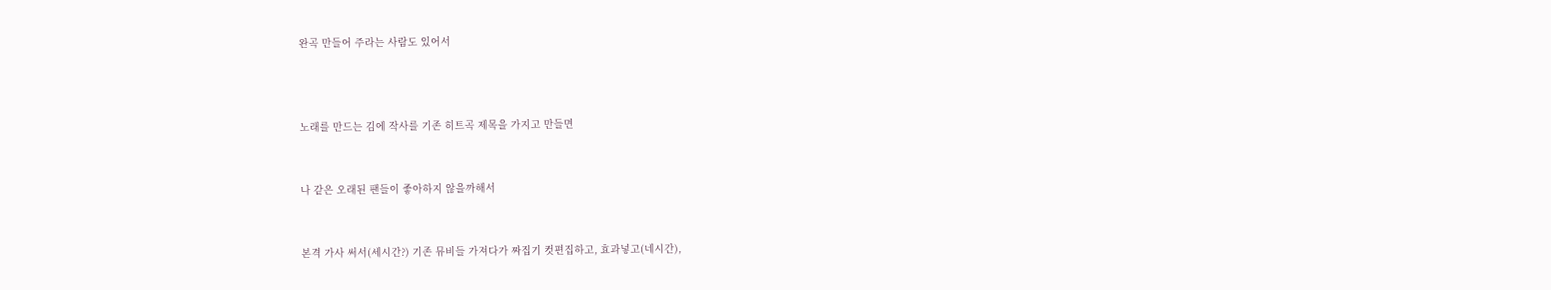완곡 만들어 주라는 사람도 있어서



노래를 만드는 김에 작사를 기존 히트곡 제목을 가지고 만들면


나 같은 오래된 팬들이 좋아하지 않을까해서


본격 가사 써서(세시간?) 기존 뮤비들 가져다가 짜집기 컷편집하고, 효과넣고(네시간),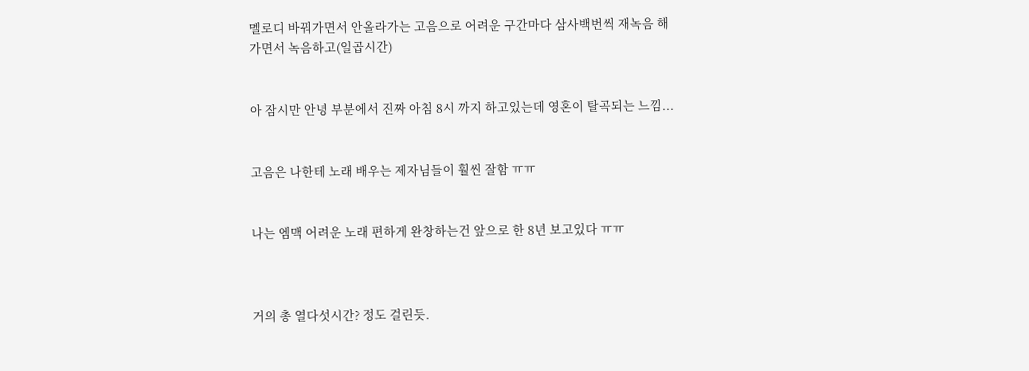멜로디 바꿔가면서 안올라가는 고음으로 어려운 구간마다 삼사백번씩 재녹음 해가면서 녹음하고(일곱시간)


아 잠시만 안녕 부분에서 진짜 아침 8시 까지 하고있는데 영혼이 탈곡되는 느낌...


고음은 나한테 노래 배우는 제자님들이 훨씬 잘함 ㅠㅠ


나는 엠맥 어려운 노래 편하게 완창하는건 앞으로 한 8년 보고있다 ㅠㅠ



거의 총 열다섯시간? 정도 걸린듯.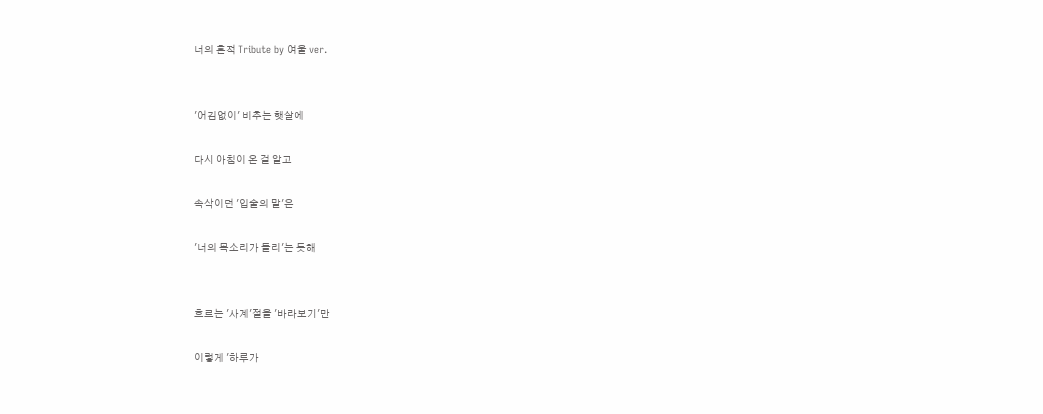너의 흔적 Tribute by 여울 ver.


'어김없이' 비추는 햇살에

다시 아침이 온 걸 알고

속삭이던 '입술의 말'은

'너의 목소리가 들리'는 듯해


흐르는 '사계'절을 '바라보기'만

이렇게 '하루가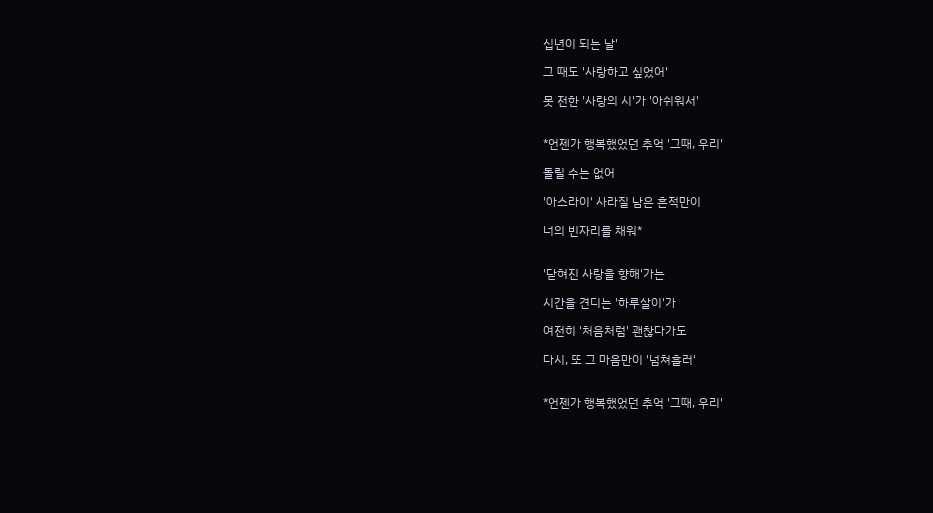십년이 되는 날'

그 때도 '사랑하고 싶었어'

못 전한 '사랑의 시'가 '아쉬워서'


*언젠가 행복했었던 추억 '그때, 우리'

돌릴 수는 없어

'아스라이' 사라질 남은 흔적만이

너의 빈자리를 채워*


'닫혀진 사랑을 향해'가는

시간을 견디는 '하루살이'가

여전히 '처음처럼' 괜찮다가도

다시, 또 그 마음만이 '넘쳐흘러'


*언젠가 행복했었던 추억 '그때, 우리'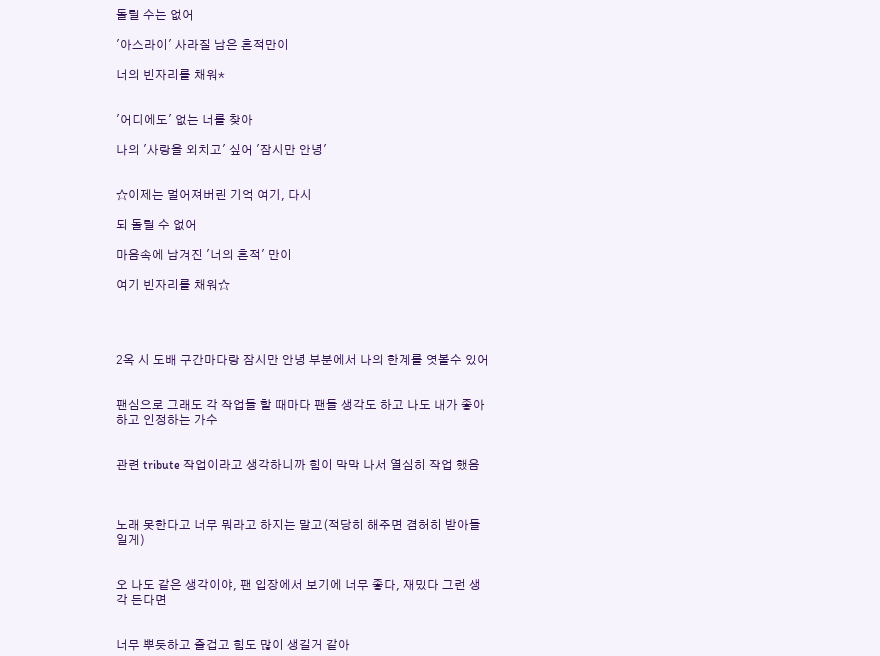돌릴 수는 없어

'아스라이' 사라질 남은 흔적만이

너의 빈자리를 채워*


'어디에도' 없는 너를 찾아

나의 '사랑을 외치고' 싶어 '잠시만 안녕'


☆이제는 멀어져버린 기억 여기, 다시

되 돌릴 수 없어

마음속에 남겨진 '너의 흔적' 만이

여기 빈자리를 채워☆




2옥 시 도배 구간마다랑 잠시만 안녕 부분에서 나의 한계를 엿볼수 있어


팬심으로 그래도 각 작업들 할 때마다 팬들 생각도 하고 나도 내가 좋아하고 인정하는 가수


관련 tribute 작업이라고 생각하니까 힘이 막막 나서 열심히 작업 했음



노래 못한다고 너무 뭐라고 하지는 말고(적당히 해주면 겸허히 받아들일게)


오 나도 같은 생각이야, 팬 입장에서 보기에 너무 좋다, 재밌다 그런 생각 든다면


너무 뿌듯하고 즐겁고 힘도 많이 생길거 같아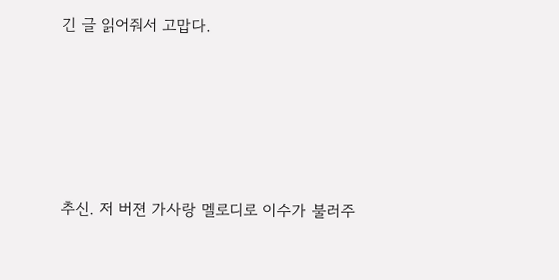긴 글 읽어줘서 고맙다.





추신. 저 버젼 가사랑 멜로디로 이수가 불러주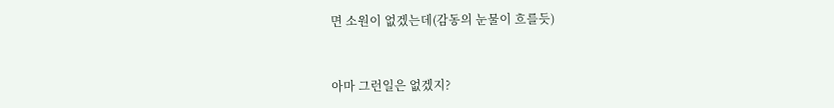면 소원이 없겠는데(감동의 눈물이 흐를듯)


아마 그런일은 없겠지?